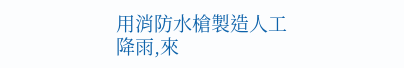用消防水槍製造人工降雨,來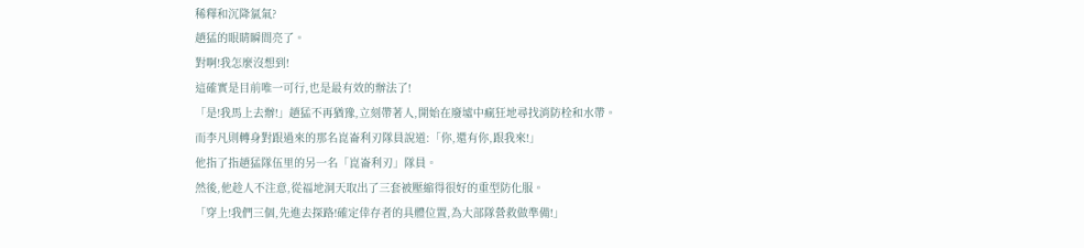稀釋和沉降氯氣?
趙猛的眼睛瞬間亮了。
對啊!我怎麼沒想到!
這確實是目前唯一可行,也是最有效的辦法了!
「是!我馬上去辦!」趙猛不再猶豫,立刻帶著人,開始在廢墟中瘋狂地尋找消防栓和水帶。
而李凡則轉身對跟過來的那名崑崙利刃隊員說道:「你,還有你,跟我來!」
他指了指趙猛隊伍里的另一名「崑崙利刃」隊員。
然後,他趁人不注意,從福地洞天取出了三套被壓縮得很好的重型防化服。
「穿上!我們三個,先進去探路!確定倖存者的具體位置,為大部隊營救做準備!」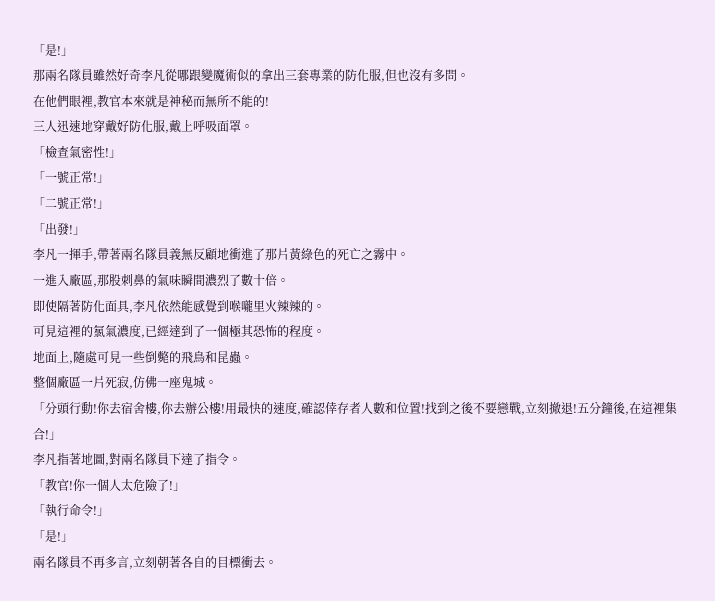「是!」
那兩名隊員雖然好奇李凡從哪跟變魔術似的拿出三套專業的防化服,但也沒有多問。
在他們眼裡,教官本來就是神秘而無所不能的!
三人迅速地穿戴好防化服,戴上呼吸面罩。
「檢查氣密性!」
「一號正常!」
「二號正常!」
「出發!」
李凡一揮手,帶著兩名隊員義無反顧地衝進了那片黃綠色的死亡之霧中。
一進入廠區,那股刺鼻的氣味瞬間濃烈了數十倍。
即使隔著防化面具,李凡依然能感覺到喉嚨里火辣辣的。
可見這裡的氯氣濃度,已經達到了一個極其恐怖的程度。
地面上,隨處可見一些倒斃的飛鳥和昆蟲。
整個廠區一片死寂,仿佛一座鬼城。
「分頭行動!你去宿舍樓,你去辦公樓!用最快的速度,確認倖存者人數和位置!找到之後不要戀戰,立刻撤退!五分鐘後,在這裡集合!」
李凡指著地圖,對兩名隊員下達了指令。
「教官!你一個人太危險了!」
「執行命令!」
「是!」
兩名隊員不再多言,立刻朝著各自的目標衝去。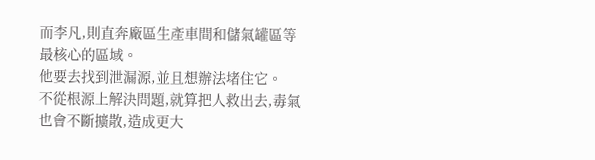而李凡,則直奔廠區生產車間和儲氣罐區等最核心的區域。
他要去找到泄漏源,並且想辦法堵住它。
不從根源上解決問題,就算把人救出去,毒氣也會不斷擴散,造成更大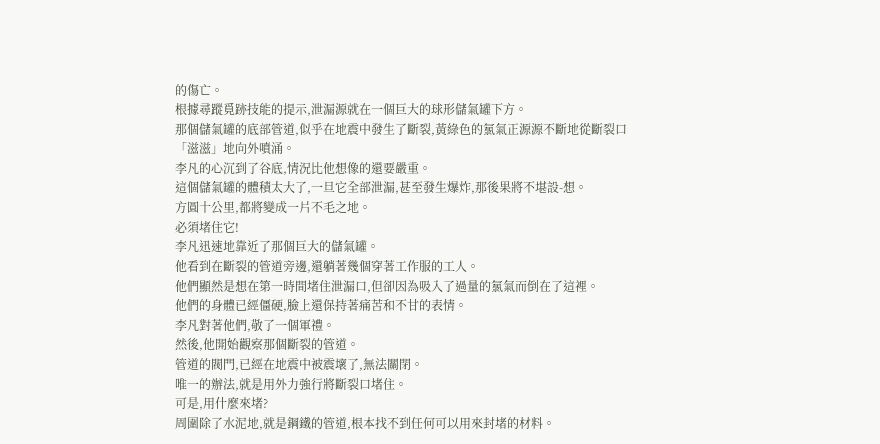的傷亡。
根據尋蹤覓跡技能的提示,泄漏源就在一個巨大的球形儲氣罐下方。
那個儲氣罐的底部管道,似乎在地震中發生了斷裂,黃綠色的氯氣正源源不斷地從斷裂口「滋滋」地向外噴涌。
李凡的心沉到了谷底,情況比他想像的還要嚴重。
這個儲氣罐的體積太大了,一旦它全部泄漏,甚至發生爆炸,那後果將不堪設-想。
方圓十公里,都將變成一片不毛之地。
必須堵住它!
李凡迅速地靠近了那個巨大的儲氣罐。
他看到在斷裂的管道旁邊,還躺著幾個穿著工作服的工人。
他們顯然是想在第一時間堵住泄漏口,但卻因為吸入了過量的氯氣而倒在了這裡。
他們的身體已經僵硬,臉上還保持著痛苦和不甘的表情。
李凡對著他們,敬了一個軍禮。
然後,他開始觀察那個斷裂的管道。
管道的閥門,已經在地震中被震壞了,無法關閉。
唯一的辦法,就是用外力強行將斷裂口堵住。
可是,用什麼來堵?
周圍除了水泥地,就是鋼鐵的管道,根本找不到任何可以用來封堵的材料。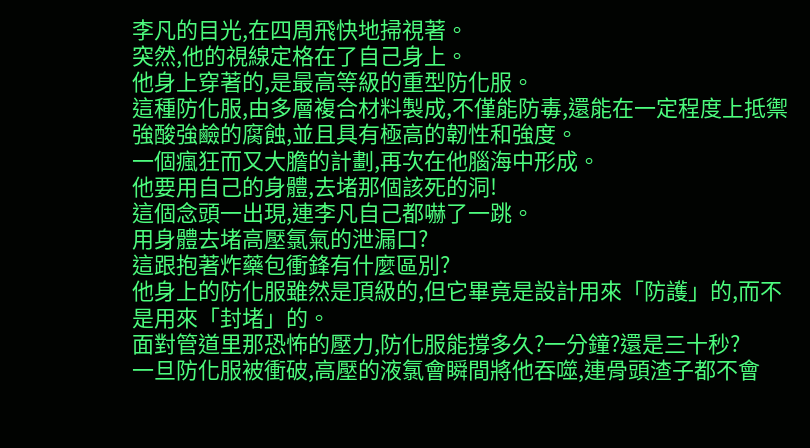李凡的目光,在四周飛快地掃視著。
突然,他的視線定格在了自己身上。
他身上穿著的,是最高等級的重型防化服。
這種防化服,由多層複合材料製成,不僅能防毒,還能在一定程度上抵禦強酸強鹼的腐蝕,並且具有極高的韌性和強度。
一個瘋狂而又大膽的計劃,再次在他腦海中形成。
他要用自己的身體,去堵那個該死的洞!
這個念頭一出現,連李凡自己都嚇了一跳。
用身體去堵高壓氯氣的泄漏口?
這跟抱著炸藥包衝鋒有什麼區別?
他身上的防化服雖然是頂級的,但它畢竟是設計用來「防護」的,而不是用來「封堵」的。
面對管道里那恐怖的壓力,防化服能撐多久?一分鐘?還是三十秒?
一旦防化服被衝破,高壓的液氯會瞬間將他吞噬,連骨頭渣子都不會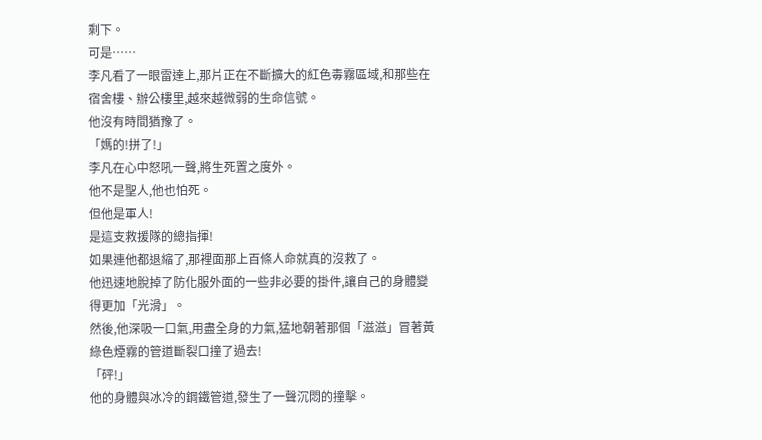剩下。
可是……
李凡看了一眼雷達上,那片正在不斷擴大的紅色毒霧區域,和那些在宿舍樓、辦公樓里,越來越微弱的生命信號。
他沒有時間猶豫了。
「媽的!拼了!」
李凡在心中怒吼一聲,將生死置之度外。
他不是聖人,他也怕死。
但他是軍人!
是這支救援隊的總指揮!
如果連他都退縮了,那裡面那上百條人命就真的沒救了。
他迅速地脫掉了防化服外面的一些非必要的掛件,讓自己的身體變得更加「光滑」。
然後,他深吸一口氣,用盡全身的力氣,猛地朝著那個「滋滋」冒著黃綠色煙霧的管道斷裂口撞了過去!
「砰!」
他的身體與冰冷的鋼鐵管道,發生了一聲沉悶的撞擊。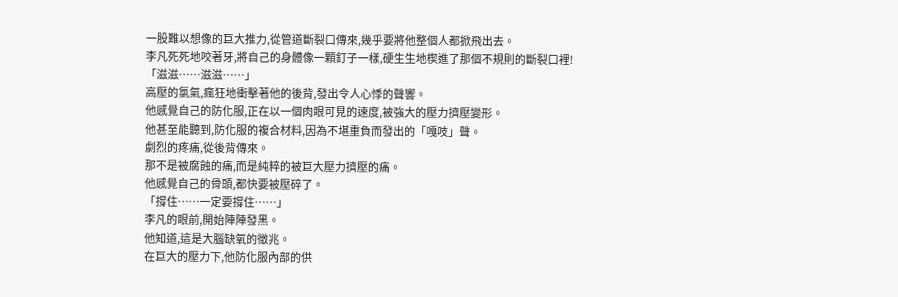一股難以想像的巨大推力,從管道斷裂口傳來,幾乎要將他整個人都掀飛出去。
李凡死死地咬著牙,將自己的身體像一顆釘子一樣,硬生生地楔進了那個不規則的斷裂口裡!
「滋滋……滋滋……」
高壓的氯氣,瘋狂地衝擊著他的後背,發出令人心悸的聲響。
他感覺自己的防化服,正在以一個肉眼可見的速度,被強大的壓力擠壓變形。
他甚至能聽到,防化服的複合材料,因為不堪重負而發出的「嘎吱」聲。
劇烈的疼痛,從後背傳來。
那不是被腐蝕的痛,而是純粹的被巨大壓力擠壓的痛。
他感覺自己的骨頭,都快要被壓碎了。
「撐住……一定要撐住……」
李凡的眼前,開始陣陣發黑。
他知道,這是大腦缺氧的徵兆。
在巨大的壓力下,他防化服內部的供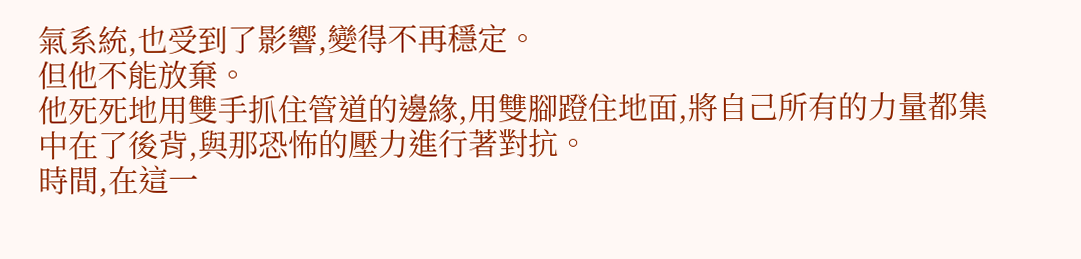氣系統,也受到了影響,變得不再穩定。
但他不能放棄。
他死死地用雙手抓住管道的邊緣,用雙腳蹬住地面,將自己所有的力量都集中在了後背,與那恐怖的壓力進行著對抗。
時間,在這一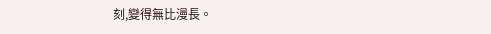刻,變得無比漫長。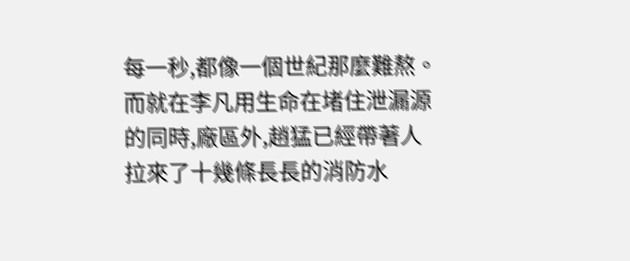每一秒,都像一個世紀那麼難熬。
而就在李凡用生命在堵住泄漏源的同時,廠區外,趙猛已經帶著人拉來了十幾條長長的消防水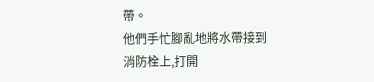帶。
他們手忙腳亂地將水帶接到消防栓上,打開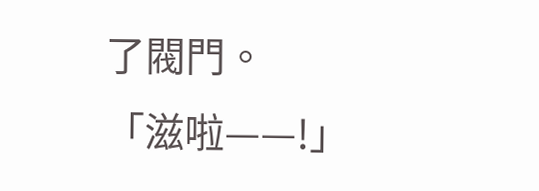了閥門。
「滋啦——!」